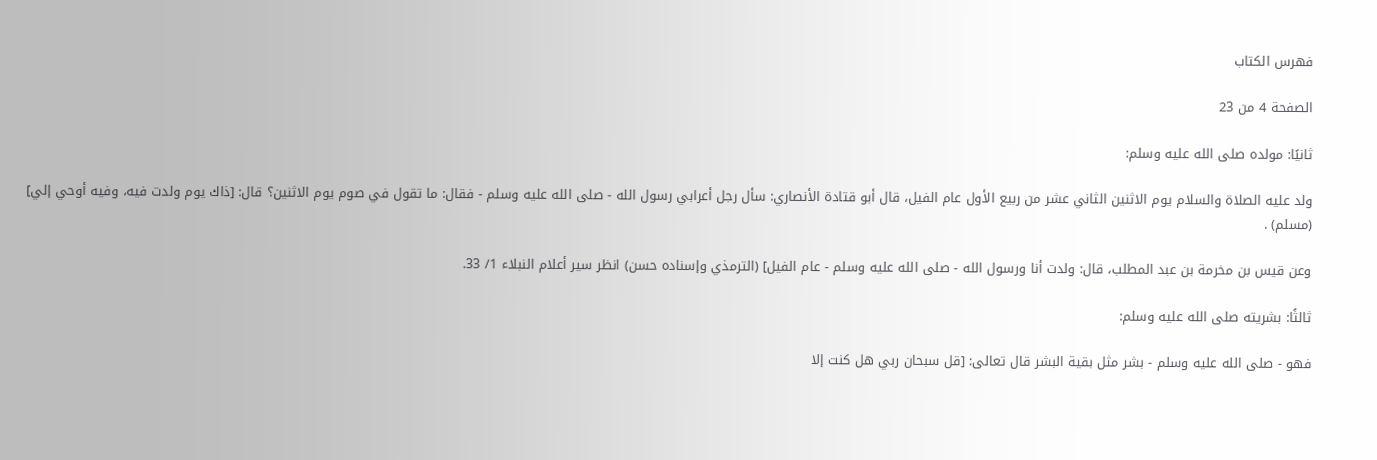فهرس الكتاب

الصفحة 4 من 23

ثانيًا: مولده صلى الله عليه وسلم:

ولد عليه الصلاة والسلام يوم الاثنين الثاني عشر من ربيع الأول عام الفيل، قال أبو قتادة الأنصاري: سأل رجل أعرابي رسول الله - صلى الله عليه وسلم - فقال: ما تقول في صوم يوم الاثنين؟ قال: [ذاك يوم ولدت فيه، وفيه أوحي إلي] (مسلم) .

وعن قيس بن مخرمة بن عبد المطلب، قال: ولدت أنا ورسول الله - صلى الله عليه وسلم - عام الفيل] (الترمذي وإسناده حسن) انظر سير أعلام النبلاء 1/ 33.

ثالثًا: بشريته صلى الله عليه وسلم:

فهو - صلى الله عليه وسلم - بشر مثل بقية البشر قال تعالى: [قل سبحان ربي هل كنت إلا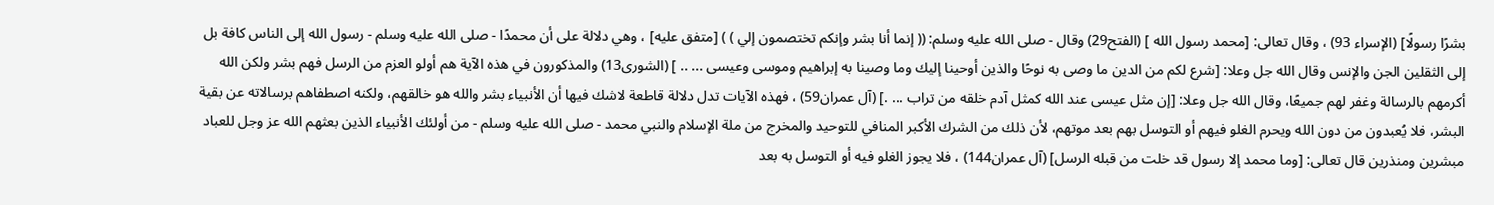بشرًا رسولًا] (الإسراء 93) ، وقال تعالى: [محمد رسول الله ] (الفتح29) وقال - صلى الله عليه وسلم: (( إنما أنا بشر وإنكم تختصمون إلي ) ) [متفق عليه] ، وهي دلالة على أن محمدًا - صلى الله عليه وسلم - رسول الله إلى الناس كافة بل إلى الثقلين الجن والإنس وقال الله جل وعلا: [شرع لكم من الدين ما وصى به نوحًا والذين أوحينا إليك وما وصينا به إبراهيم وموسى وعيسى ... .. ] (الشورى13) والمذكورون في هذه الآية هم أولو العزم من الرسل فهم بشر ولكن الله أكرمهم بالرسالة وغفر لهم جميعًا، وقال الله جل وعلا: [إن مثل عيسى عند الله كمثل آدم خلقه من تراب ... .] (آل عمران59) ، فهذه الآيات تدل دلالة قاطعة لاشك فيها أن الأنبياء بشر والله هو خالقهم، ولكنه اصطفاهم برسالاته عن بقية البشر، فلا يُعبدون من دون الله ويحرم الغلو فيهم أو التوسل بهم بعد موتهم، لأن ذلك من الشرك الأكبر المنافي للتوحيد والمخرج من ملة الإسلام والنبي محمد - صلى الله عليه وسلم - من أولئك الأنبياء الذين بعثهم الله عز وجل للعباد مبشرين ومنذرين قال تعالى: [وما محمد إلا رسول قد خلت من قبله الرسل] (آل عمران144) ، فلا يجوز الغلو فيه أو التوسل به بعد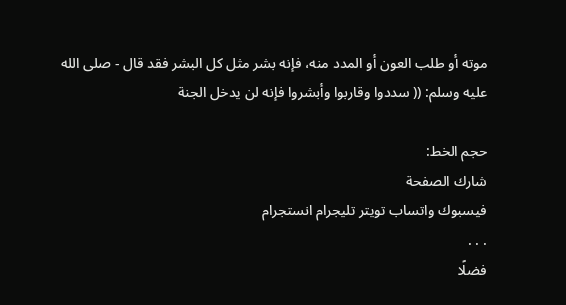موته أو طلب العون أو المدد منه، فإنه بشر مثل كل البشر فقد قال - صلى الله عليه وسلم: (( سددوا وقاربوا وأبشروا فإنه لن يدخل الجنة

حجم الخط:
شارك الصفحة
فيسبوك واتساب تويتر تليجرام انستجرام
. . .
فضلًا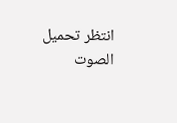انتظر تحميل الصوت